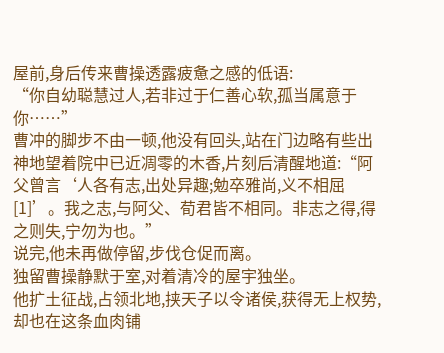屋前,身后传来曹操透露疲惫之感的低语:
“你自幼聪慧过人,若非过于仁善心软,孤当属意于你……”
曹冲的脚步不由一顿,他没有回头,站在门边略有些出神地望着院中已近凋零的木香,片刻后清醒地道:“阿父曾言‘人各有志,出处异趣;勉卒雅尚,义不相屈[1]’。我之志,与阿父、荀君皆不相同。非志之得,得之则失,宁勿为也。”
说完,他未再做停留,步伐仓促而离。
独留曹操静默于室,对着清冷的屋宇独坐。
他扩土征战,占领北地,挟天子以令诸侯,获得无上权势,却也在这条血肉铺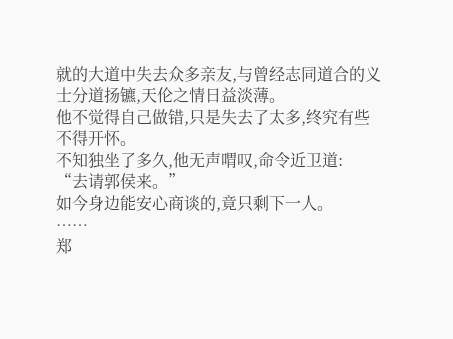就的大道中失去众多亲友,与曾经志同道合的义士分道扬镳,天伦之情日益淡薄。
他不觉得自己做错,只是失去了太多,终究有些不得开怀。
不知独坐了多久,他无声喟叹,命令近卫道:
“去请郭侯来。”
如今身边能安心商谈的,竟只剩下一人。
……
郑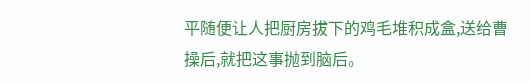平随便让人把厨房拔下的鸡毛堆积成盒,送给曹操后,就把这事抛到脑后。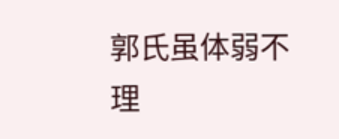郭氏虽体弱不理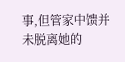事,但管家中馈并未脱离她的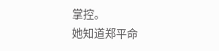掌控。
她知道郑平命